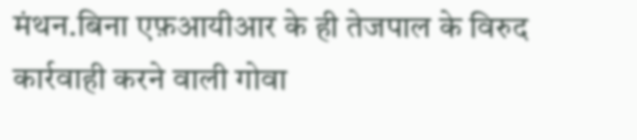मंथन.बिना एफ़आयीआर के ही तेजपाल के विरुद कार्रवाही करने वाली गोवा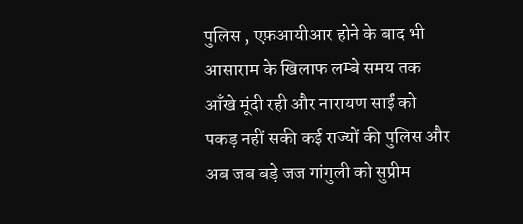पुलिस , एफ़आयीआर होने के बाद भी आसाराम के खिलाफ लम्बे समय तक आँखे मूंदी रही और नारायण साईं को पकड़ नहीं सकी कई राज्यों की पुलिस और अब जब बड़े जज गांगुली को सुप्रीम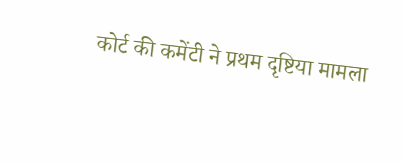कोर्ट की कमेंटी ने प्रथम दृष्टिया मामला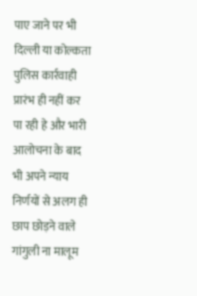पाए जाने पर भी दिल्ली या कोल्कता पुलिस कार्रवाही प्रारंभ ही नहीं कर पा रही हे और भारी आलोचना के बाद भी अपने न्याय निर्णयों से अलग ही छाप छोड़ने वाले गांगुली ना मालूम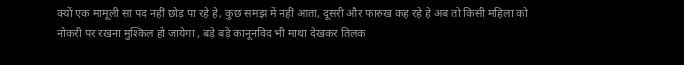क्यों एक मामूली सा पद नहीं छोड़ पा रहे हे, कुछ समझ में नहीं आता, दूसरी और फारुख कह रहे हे अब तो किसी महिला को नोकरी पर रखना मुश्किल हो जायेगा , बड़े बड़े कानूनविद भी माथा देखकर तिलक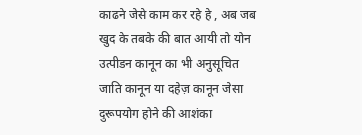काढने जेसे काम कर रहे हे , अब जब खुद के तबके की बात आयी तो योन उत्पीडन कानून का भी अनुसूचित जाति कानून या दहेज़ कानून जेसा दुरूपयोग होने की आशंका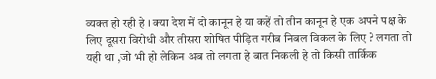व्यक्त हो रही हे । क्या देश में दो कानून हे या कहें तो तीन कानून हे एक अपने पक्ष के लिए दूसरा विरोधी और तीसरा शोषित पीड़ित गरीब निबल विकल के लिए ? लगता तो यही था ,जो भी हो लेकिन अब तो लगता हे बात निकली हे तो किसी तार्किक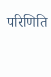परिणिति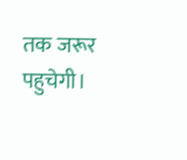तक जरूर पहुचेगी।